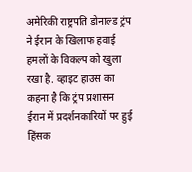अमेरिकी राष्ट्रपति डोनाल्ड ट्रंप ने ईरान के खिलाफ हवाई हमलों के विकल्प को खुला रखा है. व्हाइट हाउस का कहना है कि ट्रंप प्रशासन ईरान में प्रदर्शनकारियों पर हुई हिंसक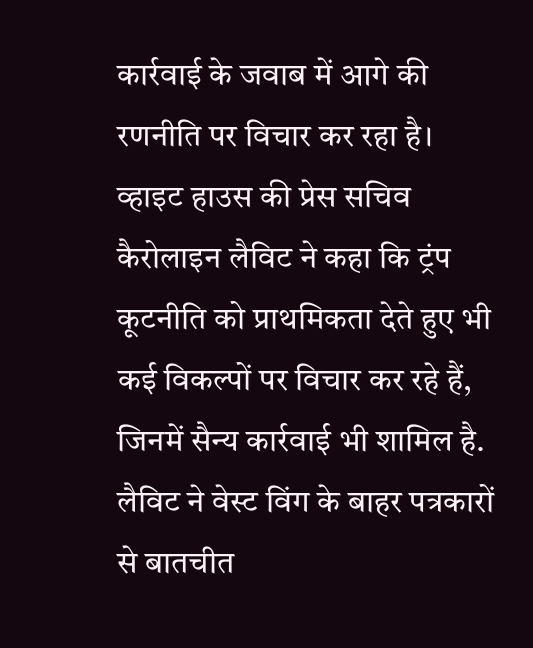कार्रवाई के जवाब में आगे की रणनीति पर विचार कर रहा है।
व्हाइट हाउस की प्रेस सचिव कैरोलाइन लैविट ने कहा कि ट्रंप कूटनीति को प्राथमिकता देते हुए भी कई विकल्पों पर विचार कर रहे हैं, जिनमें सैन्य कार्रवाई भी शामिल है. लैविट ने वेस्ट विंग के बाहर पत्रकारों से बातचीत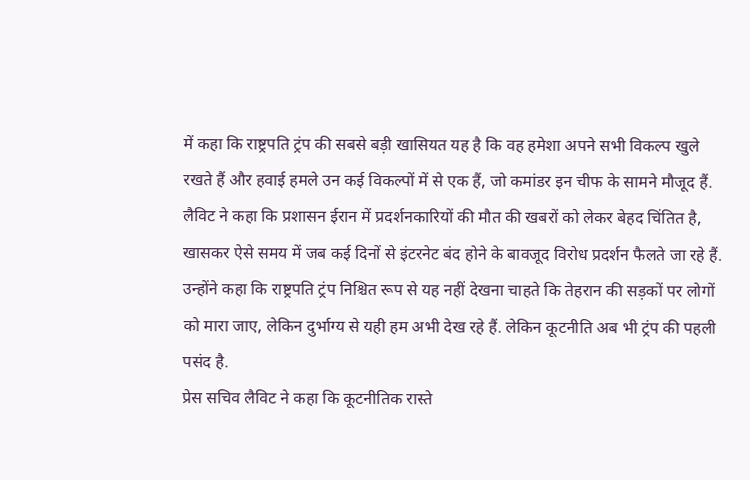में कहा कि राष्ट्रपति ट्रंप की सबसे बड़ी खासियत यह है कि वह हमेशा अपने सभी विकल्प खुले रखते हैं और हवाई हमले उन कई विकल्पों में से एक हैं, जो कमांडर इन चीफ के सामने मौजूद हैं.
लैविट ने कहा कि प्रशासन ईरान में प्रदर्शनकारियों की मौत की खबरों को लेकर बेहद चिंतित है, खासकर ऐसे समय में जब कई दिनों से इंटरनेट बंद होने के बावजूद विरोध प्रदर्शन फैलते जा रहे हैं. उन्होंने कहा कि राष्ट्रपति ट्रंप निश्चित रूप से यह नहीं देखना चाहते कि तेहरान की सड़कों पर लोगों को मारा जाए, लेकिन दुर्भाग्य से यही हम अभी देख रहे हैं. लेकिन कूटनीति अब भी ट्रंप की पहली पसंद है.
प्रेस सचिव लैविट ने कहा कि कूटनीतिक रास्ते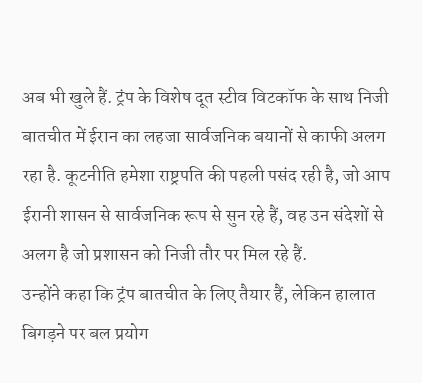अब भी खुले हैं. ट्रंप के विशेष दूत स्टीव विटकॉफ के साथ निजी बातचीत में ईरान का लहजा सार्वजनिक बयानों से काफी अलग रहा है. कूटनीति हमेशा राष्ट्रपति की पहली पसंद रही है, जो आप ईरानी शासन से सार्वजनिक रूप से सुन रहे हैं, वह उन संदेशों से अलग है जो प्रशासन को निजी तौर पर मिल रहे हैं.
उन्होंने कहा कि ट्रंप बातचीत के लिए तैयार हैं, लेकिन हालात बिगड़ने पर बल प्रयोग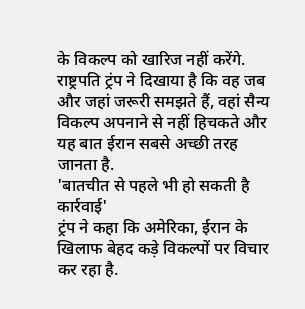के विकल्प को खारिज नहीं करेंगे. राष्ट्रपति ट्रंप ने दिखाया है कि वह जब और जहां जरूरी समझते हैं, वहां सैन्य विकल्प अपनाने से नहीं हिचकते और यह बात ईरान सबसे अच्छी तरह जानता है.
'बातचीत से पहले भी हो सकती है कार्रवाई'
ट्रंप ने कहा कि अमेरिका, ईरान के खिलाफ बेहद कड़े विकल्पों पर विचार कर रहा है.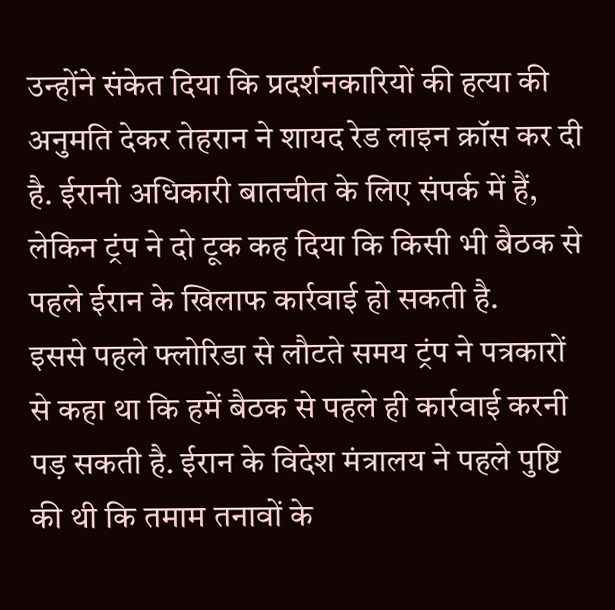उन्होंने संकेत दिया कि प्रदर्शनकारियों की हत्या की अनुमति देकर तेहरान ने शायद रेड लाइन क्रॉस कर दी है. ईरानी अधिकारी बातचीत के लिए संपर्क में हैं, लेकिन ट्रंप ने दो टूक कह दिया कि किसी भी बैठक से पहले ईरान के खिलाफ कार्रवाई हो सकती है.
इससे पहले फ्लोरिडा से लौटते समय ट्रंप ने पत्रकारों से कहा था कि हमें बैठक से पहले ही कार्रवाई करनी पड़ सकती है. ईरान के विदेश मंत्रालय ने पहले पुष्टि की थी कि तमाम तनावों के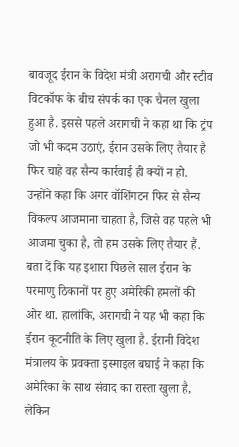बावजूद ईरान के विदेश मंत्री अरागची और स्टीव विटकॉफ के बीच संपर्क का एक चैनल खुला हुआ है. इससे पहले अरागची ने कहा था कि ट्रंप जो भी कदम उठाएं, ईरान उसके लिए तैयार है फिर चाहे वह सैन्य कार्रवाई ही क्यों न हो.
उन्होंने कहा कि अगर वॉशिंगटन फिर से सैन्य विकल्प आजमाना चाहता है, जिसे वह पहले भी आजमा चुका है, तो हम उसके लिए तैयार हैं. बता दें कि यह इशारा पिछले साल ईरान के परमाणु ठिकानों पर हुए अमेरिकी हमलों की ओर था. हालांकि, अरागची ने यह भी कहा कि ईरान कूटनीति के लिए खुला है. ईरानी विदेश मंत्रालय के प्रवक्ता इस्माइल बघाई ने कहा कि अमेरिका के साथ संवाद का रास्ता खुला है, लेकिन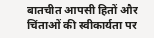बातचीत आपसी हितों और चिंताओं की स्वीकार्यता पर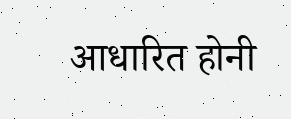आधारित होनी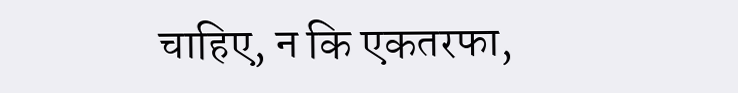चाहिए, न कि एकतरफा,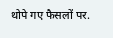थोपे गए फैसलों पर.